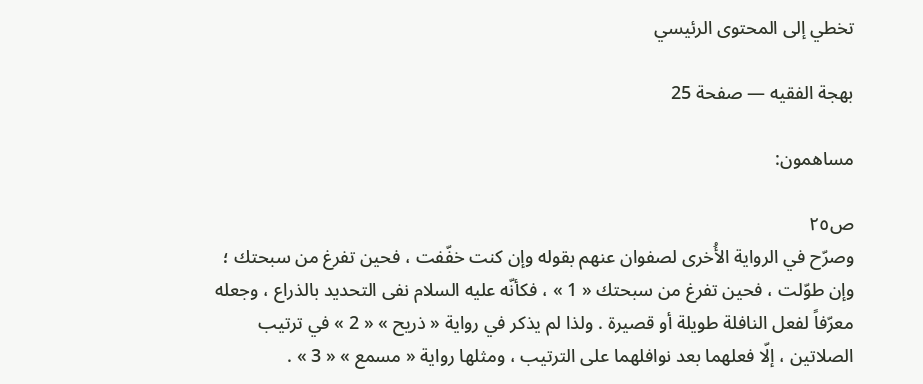تخطي إلى المحتوى الرئيسي

بهجة الفقيه — صفحة 25

مساهمون:

ص٢٥
وصرّح في الرواية الأُخرى لصفوان عنهم بقوله وإن كنت خفّفت ، فحين تفرغ من سبحتك ؛ وإن طوّلت ، فحين تفرغ من سبحتك « 1 » ، فكأنّه عليه السلام نفى التحديد بالذراع ، وجعله معرّفاً لفعل النافلة طويلة أو قصيرة . ولذا لم يذكر في رواية « ذريح » « 2 » في ترتيب الصلاتين ، إلّا فعلهما بعد نوافلهما على الترتيب ، ومثلها رواية « مسمع » « 3 » .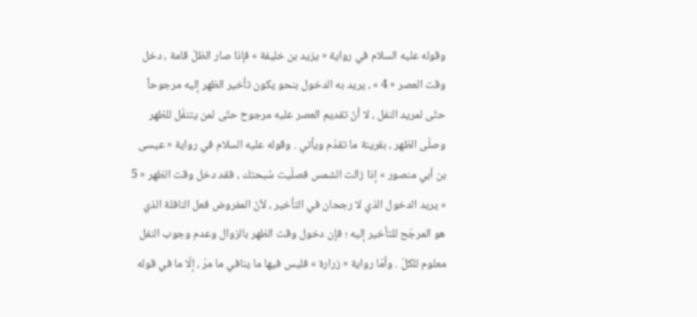وقوله عليه السلام في رواية « يزيد بن خليفة » فإذا صار الظلّ قامة ، دخل وقت العصر « 4 » ، يريد به الدخول بنحو يكون تأخير الظهر إليه مرجوحاً حتّى لمريد النفل ، لا أنّ تقديم العصر عليه مرجوح حتّى لمن يتنفّل للظهر وصلّى الظهر ، بقرينة ما تقدّم ويأتي . وقوله عليه السلام في رواية « عيسى بن أبي منصور » إذا زالت الشمس فصلّيت سُبحتك ، فقد دخل وقت الظهر « 5 » يريد الدخول الذي لا رجحان في التأخير ، لأنّ المفروض فعل النافلة الذي هو المرجّح للتأخير إليه ؛ فإن دخول وقت الظهر بالزوال وعدم وجوب النفل معلوم للكلّ . وأمّا رواية « زرارة » فليس فيها ما ينافي ما مرّ ، إلّا ما في قوله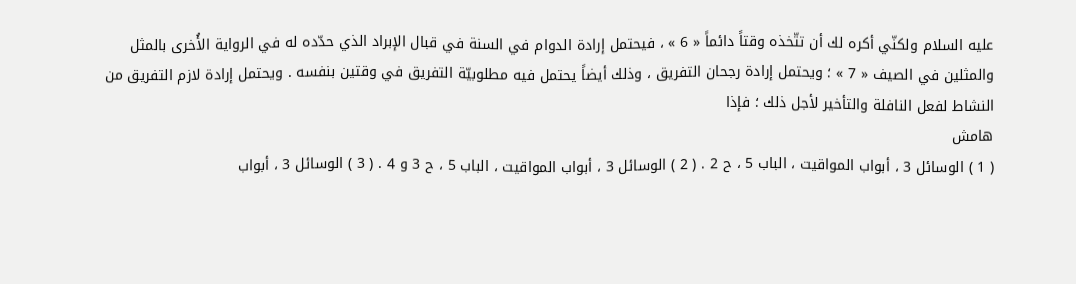عليه السلام ولكنّي أكره لك أن تتّخذه وقتاً دائماً « 6 » ، فيحتمل إرادة الدوام في السنة في قبال الإبراد الذي حدّده له في الرواية الأُخرى بالمثل والمثلين في الصيف « 7 » ؛ ويحتمل إرادة رجحان التفريق ، وذلك أيضاً يحتمل فيه مطلوبيّة التفريق في وقتين بنفسه . ويحتمل إرادة لازم التفريق من النشاط لفعل النافلة والتأخير لأجل ذلك ؛ فإذا
هامش
( 1 ) الوسائل 3 ، أبواب المواقيت ، الباب 5 ، ح 2 . ( 2 ) الوسائل 3 ، أبواب المواقيت ، الباب 5 ، ح 3 و 4 . ( 3 ) الوسائل 3 ، أبواب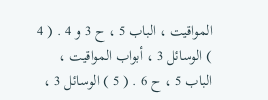المواقيت ، الباب 5 ، ح 3 و 4 . ( 4 ) الوسائل 3 ، أبواب المواقيت ، الباب 5 ، ح 6 . ( 5 ) الوسائل 3 ،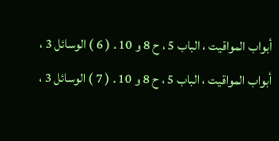أبواب المواقيت ، الباب 5 ، ح 8 و 10 . ( 6 ) الوسائل 3 ، أبواب المواقيت ، الباب 5 ، ح 8 و 10 . ( 7 ) الوسائل 3 ،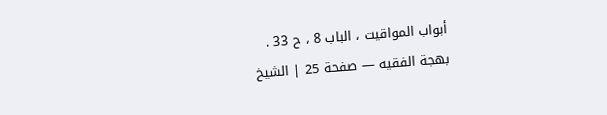أبواب المواقيت ، الباب 8 ، ح 33 .
بهجة الفقيه — صفحة 25 | الشيخ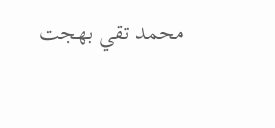محمد تقي بهجت